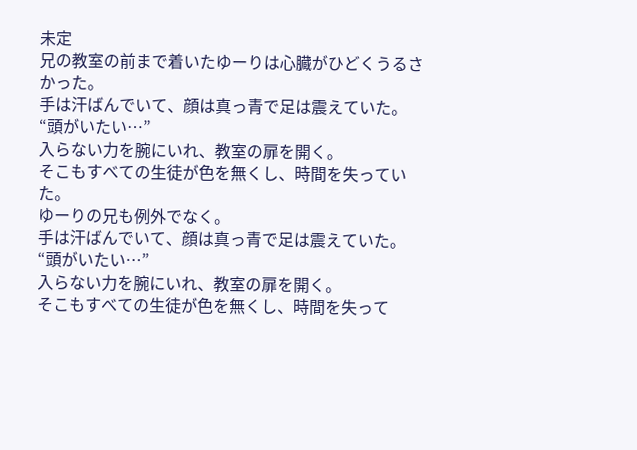未定
兄の教室の前まで着いたゆーりは心臓がひどくうるさかった。
手は汗ばんでいて、顔は真っ青で足は震えていた。
“頭がいたい…”
入らない力を腕にいれ、教室の扉を開く。
そこもすべての生徒が色を無くし、時間を失っていた。
ゆーりの兄も例外でなく。
手は汗ばんでいて、顔は真っ青で足は震えていた。
“頭がいたい…”
入らない力を腕にいれ、教室の扉を開く。
そこもすべての生徒が色を無くし、時間を失って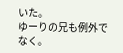いた。
ゆーりの兄も例外でなく。